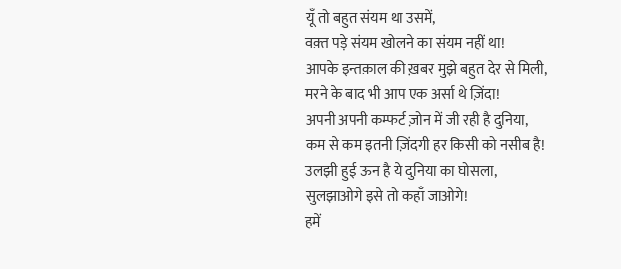यूँ तो बहुत संयम था उसमें,
वक़्त पड़े संयम खोलने का संयम नहीं था!
आपके इन्तक़ाल की ख़बर मुझे बहुत देर से मिली,
मरने के बाद भी आप एक अर्सा थे ज़िंदा!
अपनी अपनी कम्फर्ट ज़ोन में जी रही है दुनिया,
कम से कम इतनी ज़िंदगी हर किसी को नसीब है!
उलझी हुई ऊन है ये दुनिया का घोसला,
सुलझाओगे इसे तो कहाँ जाओगे!
हमें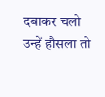दबाकर चलो उन्हें हौसला तो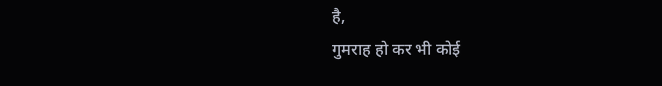है,
गुमराह हो कर भी कोई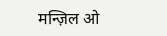मन्ज़िल ओ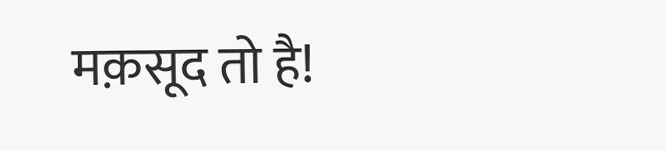मक़सूद तो है!